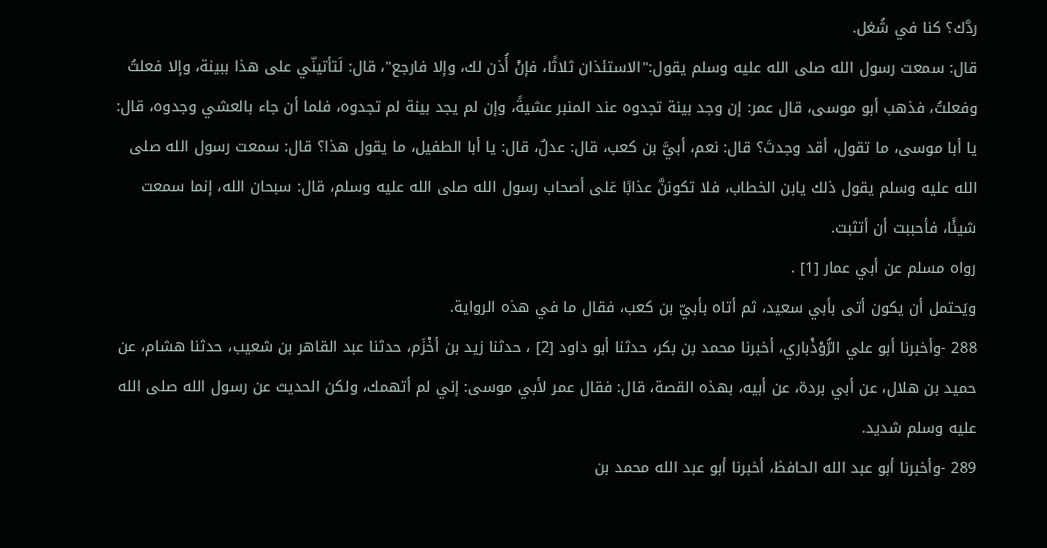ردَّك؟ كنا في شُغل.
قال: سمعت رسول الله صلى الله عليه وسلم يقول:"الاستئذان ثلاثًا، فإنْ أُذن لك، وإلا فارجع"، قال: لَتأتينّي على هذا ببينة، وإلا فعلتُ وفعلتُ، فذهب أبو موسى، قال عمر: إن وجد بينة تجدوه عند المنبر عشيةً، وإن لم يجد بينة لم تجدوه، فلما أن جاء بالعشي وجدوه، قال: يا أبا موسى، ما تقول، أقد وجدتَ؟ قال: نعم، أبيَّ بن كعب، قال: عدلٌ، قال: يا أبا الطفيل، ما يقول هذا؟ قال: سمعت رسول الله صلى الله عليه وسلم يقول ذلك يابن الخطاب، فلا تكوننَّ عذابًا عَلى أصحاب رسول الله صلى الله عليه وسلم، قال: سبحان الله، إنما سمعت شيئًا، فأحببت أن أتثبت.
رواه مسلم عن أبي عمار [1] .
ويَحتمل أن يكون أتى بأبي سعيد، ثم أتاه بأبيّ بن كعب، فقال ما في هذه الرواية.
288 -وأخبرنا أبو علي الرُّوْذْباري، أخبرنا محمد بن بكر، حدثنا أبو داود [2] ، حدثنا زيد بن أخْزَم، حدثنا عبد القاهر بن شعيب، حدثنا هشام، عن حميد بن هلال، عن أبي بردة، عن أبيه، بهذه القصة، قال: فقال عمر لأبي موسى: إني لم أتهمك، ولكن الحديث عن رسول الله صلى الله عليه وسلم شديد.
289 -وأخبرنا أبو عبد الله الحافظ، أخبرنا أبو عبد الله محمد بن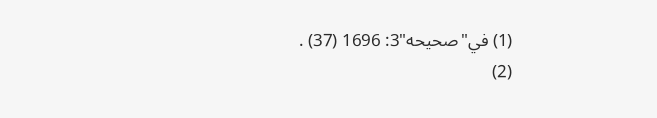(1) في"صحيحه"3: 1696 (37) .
(2)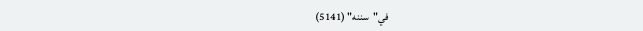في"سننه" (5141)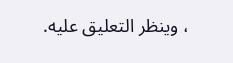، وينظر التعليق عليه.